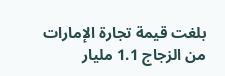بلغت قيمة تجارة الإمارات من الزجاج 1.1 مليار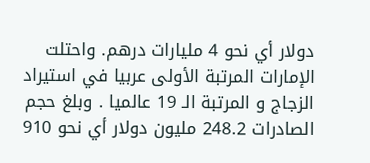دولار أي نحو 4 مليارات درهم. واحتلت الإمارات المرتبة الأولى عربيا في استيراد الزجاج و المرتبة الـ 19 عالميا . وبلغ حجم الصادرات 248.2 مليون دولار أي نحو 910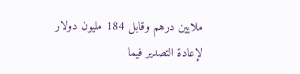ملايين درهم وقابل 184 مليون دولار لإعادة التصدير فيما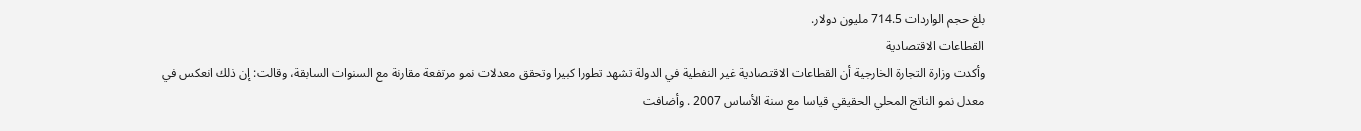بلغ حجم الواردات 714.5 مليون دولار.
القطاعات الاقتصادية
وأكدت وزارة التجارة الخارجية أن القطاعات الاقتصادية غير النفطية في الدولة تشهد تطورا كبيرا وتحقق معدلات نمو مرتفعة مقارنة مع السنوات السابقة، وقالت: إن ذلك انعكس في معدل نمو الناتج المحلي الحقيقي قياسا مع سنة الأساس 2007 . وأضافت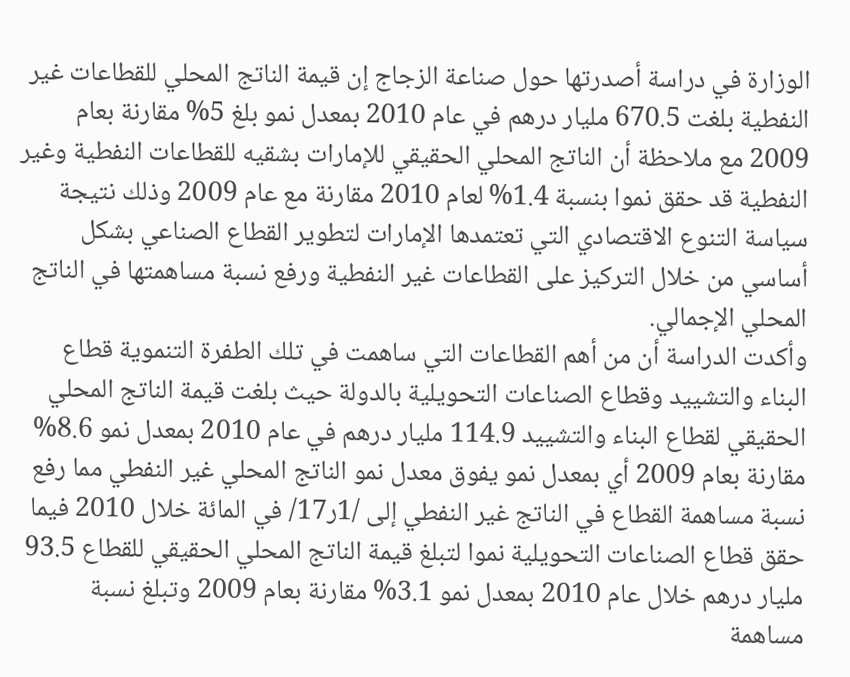الوزارة في دراسة أصدرتها حول صناعة الزجاج إن قيمة الناتج المحلي للقطاعات غير النفطية بلغت 670.5 مليار درهم في عام 2010 بمعدل نمو بلغ 5% مقارنة بعام 2009 مع ملاحظة أن الناتج المحلي الحقيقي للإمارات بشقيه للقطاعات النفطية وغير النفطية قد حقق نموا بنسبة 1.4% لعام 2010 مقارنة مع عام 2009 وذلك نتيجة سياسة التنوع الاقتصادي التي تعتمدها الإمارات لتطوير القطاع الصناعي بشكل أساسي من خلال التركيز على القطاعات غير النفطية ورفع نسبة مساهمتها في الناتج المحلي الإجمالي.
وأكدت الدراسة أن من أهم القطاعات التي ساهمت في تلك الطفرة التنموية قطاع البناء والتشييد وقطاع الصناعات التحويلية بالدولة حيث بلغت قيمة الناتج المحلي الحقيقي لقطاع البناء والتشييد 114.9 مليار درهم في عام 2010 بمعدل نمو 8.6% مقارنة بعام 2009 أي بمعدل نمو يفوق معدل نمو الناتج المحلي غير النفطي مما رفع نسبة مساهمة القطاع في الناتج غير النفطي إلى /1ر17/ في المائة خلال 2010 فيما حقق قطاع الصناعات التحويلية نموا لتبلغ قيمة الناتج المحلي الحقيقي للقطاع 93.5 مليار درهم خلال عام 2010 بمعدل نمو 3.1% مقارنة بعام 2009 وتبلغ نسبة مساهمة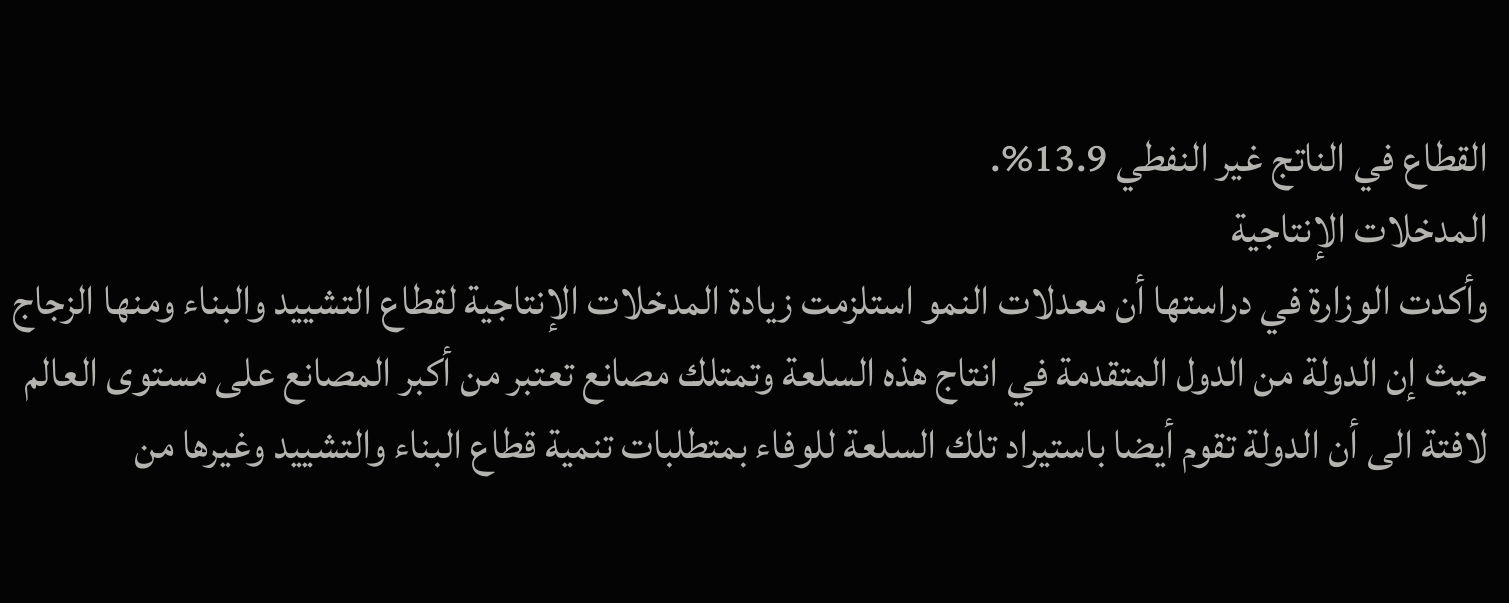القطاع في الناتج غير النفطي 13.9%.
المدخلات الإنتاجية
وأكدت الوزارة في دراستها أن معدلات النمو استلزمت زيادة المدخلات الإنتاجية لقطاع التشييد والبناء ومنها الزجاج حيث إن الدولة من الدول المتقدمة في انتاج هذه السلعة وتمتلك مصانع تعتبر من أكبر المصانع على مستوى العالم لافتة الى أن الدولة تقوم أيضا باستيراد تلك السلعة للوفاء بمتطلبات تنمية قطاع البناء والتشييد وغيرها من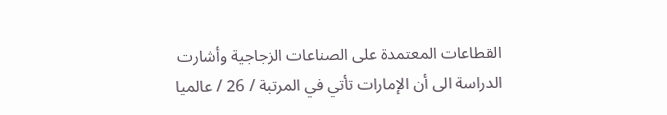القطاعات المعتمدة على الصناعات الزجاجية وأشارت الدراسة الى أن الإمارات تأتي في المرتبة / 26 / عالميا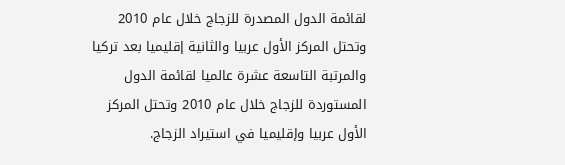لقائمة الدول المصدرة للزجاج خلال عام 2010 وتحتل المركز الأول عربيا والثانية إقليميا بعد تركيا والمرتبة التاسعة عشرة عالميا لقائمة الدول المستوردة للزجاج خلال عام 2010 وتحتل المركز الأول عربيا وإقليميا في استيراد الزجاج.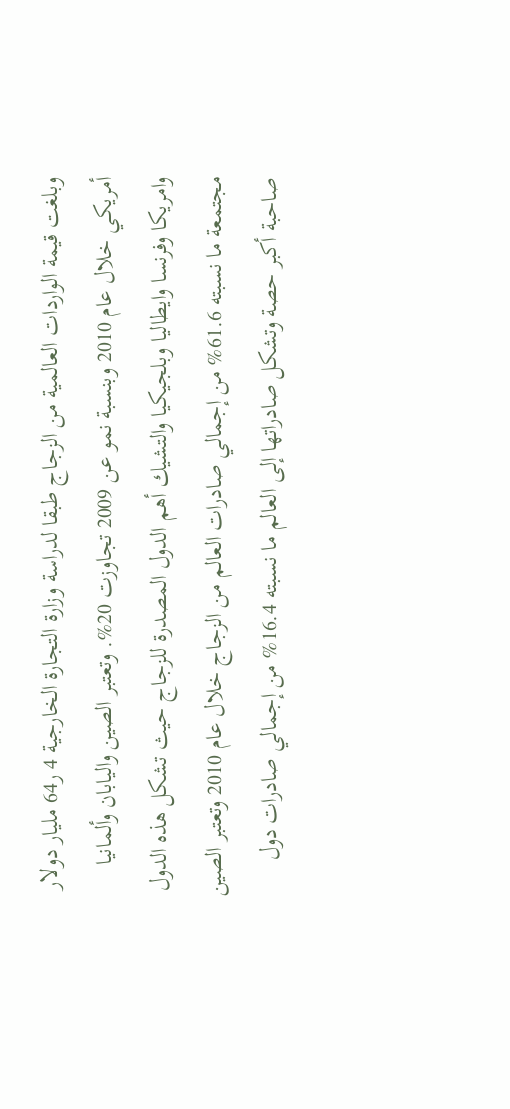وبلغت قيمة الواردات العالمية من الزجاج طبقا لدراسة وزارة التجارة الخارجية 4 ر64 مليار دولار أمريكي خلال عام 2010 وبنسبة نمو عن 2009 تجاوزت 20%. وتعتبر الصين واليابان وألمانيا وامريكا وفرنسا وايطاليا وبلجيكيا والتشيك أهم الدول المصدرة للزجاج حيث تشكل هذه الدول مجتمعة ما نسبته 61.6% من إجمالي صادرات العالم من الزجاج خلال عام 2010 وتعتبر الصين صاحبة أكبر حصة وتشكل صادراتها إلى العالم ما نسبته 16.4% من إجمالي صادرات دول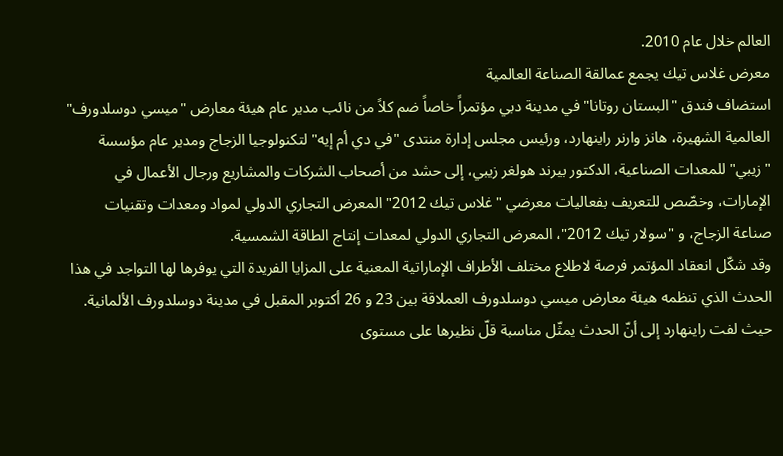العالم خلال عام 2010.
معرض غلاس تيك يجمع عمالقة الصناعة العالمية
استضاف فندق "البستان روتانا" في مدينة دبي مؤتمراً خاصاً ضم كلاً من نائب مدير عام هيئة معارض "ميسي دوسلدورف" العالمية الشهيرة، هانز وارنر راينهارد، ورئيس مجلس إدارة منتدى "في دي أم إيه" لتكنولوجيا الزجاج ومدير عام مؤسسة "زيبي" للمعدات الصناعية، الدكتور بيرند هولغر زيبي، إلى حشد من أصحاب الشركات والمشاريع ورجال الأعمال في الإمارات، وخصّص للتعريف بفعاليات معرضي "غلاس تيك 2012" المعرض التجاري الدولي لمواد ومعدات وتقنيات صناعة الزجاج، و "سولار تيك 2012"، المعرض التجاري الدولي لمعدات إنتاج الطاقة الشمسية.
وقد شكّل انعقاد المؤتمر فرصة لاطلاع مختلف الأطراف الإماراتية المعنية على المزايا الفريدة التي يوفرها لها التواجد في هذا الحدث الذي تنظمه هيئة معارض ميسي دوسلدورف العملاقة بين 23 و 26 أكتوبر المقبل في مدينة دوسلدورف الألمانية. حيث لفت راينهارد إلى أنّ الحدث يمثّل مناسبة قلّ نظيرها على مستوى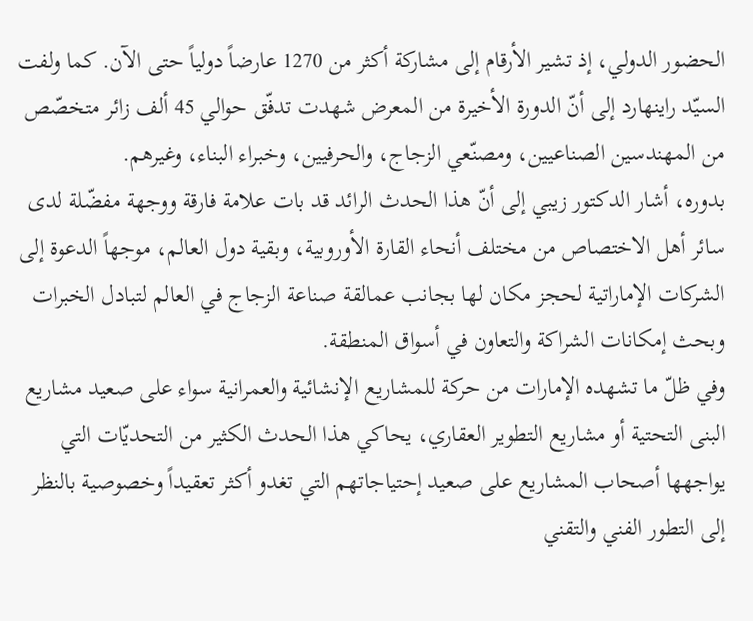الحضور الدولي، إذ تشير الأرقام إلى مشاركة أكثر من 1270 عارضاً دولياً حتى الآن. كما ولفت السيّد راينهارد إلى أنّ الدورة الأخيرة من المعرض شهدت تدفّق حوالي 45 ألف زائر متخصّص من المهندسين الصناعيين، ومصنّعي الزجاج، والحرفيين، وخبراء البناء، وغيرهم.
بدوره، أشار الدكتور زيبي إلى أنّ هذا الحدث الرائد قد بات علامة فارقة ووجهة مفضّلة لدى سائر أهل الاختصاص من مختلف أنحاء القارة الأوروبية، وبقية دول العالم، موجهاً الدعوة إلى الشركات الإماراتية لحجز مكان لها بجانب عمالقة صناعة الزجاج في العالم لتبادل الخبرات وبحث إمكانات الشراكة والتعاون في أسواق المنطقة.
وفي ظلّ ما تشهده الإمارات من حركة للمشاريع الإنشائية والعمرانية سواء على صعيد مشاريع البنى التحتية أو مشاريع التطوير العقاري، يحاكي هذا الحدث الكثير من التحديّات التي يواجهها أصحاب المشاريع على صعيد إحتياجاتهم التي تغدو أكثر تعقيداً وخصوصية بالنظر إلى التطور الفني والتقني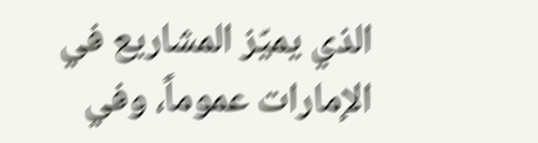الذي يميّز المشاريع في الإمارات عموماً، وفي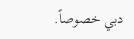دبي خصوصاً.